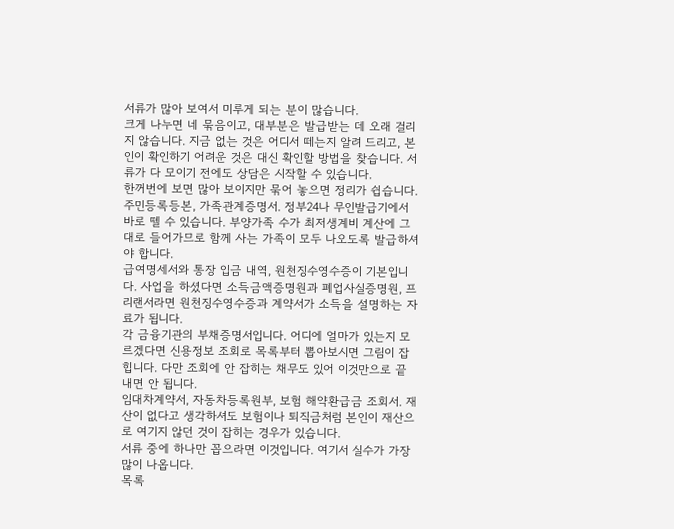서류가 많아 보여서 미루게 되는 분이 많습니다.
크게 나누면 네 묶음이고, 대부분은 발급받는 데 오래 걸리지 않습니다. 지금 없는 것은 어디서 떼는지 알려 드리고, 본인이 확인하기 어려운 것은 대신 확인할 방법을 찾습니다. 서류가 다 모이기 전에도 상담은 시작할 수 있습니다.
한꺼번에 보면 많아 보이지만 묶어 놓으면 정리가 쉽습니다.
주민등록등본, 가족관계증명서. 정부24나 무인발급기에서 바로 뗄 수 있습니다. 부양가족 수가 최저생계비 계산에 그대로 들어가므로 함께 사는 가족이 모두 나오도록 발급하셔야 합니다.
급여명세서와 통장 입금 내역, 원천징수영수증이 기본입니다. 사업을 하셨다면 소득금액증명원과 폐업사실증명원, 프리랜서라면 원천징수영수증과 계약서가 소득을 설명하는 자료가 됩니다.
각 금융기관의 부채증명서입니다. 어디에 얼마가 있는지 모르겠다면 신용정보 조회로 목록부터 뽑아보시면 그림이 잡힙니다. 다만 조회에 안 잡히는 채무도 있어 이것만으로 끝내면 안 됩니다.
임대차계약서, 자동차등록원부, 보험 해약환급금 조회서. 재산이 없다고 생각하셔도 보험이나 퇴직금처럼 본인이 재산으로 여기지 않던 것이 잡히는 경우가 있습니다.
서류 중에 하나만 꼽으라면 이것입니다. 여기서 실수가 가장 많이 나옵니다.
목록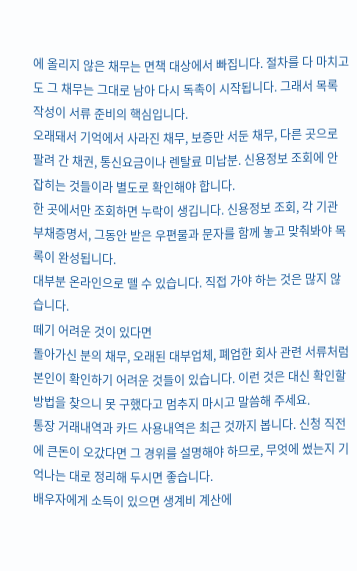에 올리지 않은 채무는 면책 대상에서 빠집니다. 절차를 다 마치고도 그 채무는 그대로 남아 다시 독촉이 시작됩니다. 그래서 목록 작성이 서류 준비의 핵심입니다.
오래돼서 기억에서 사라진 채무, 보증만 서둔 채무, 다른 곳으로 팔려 간 채권, 통신요금이나 렌탈료 미납분. 신용정보 조회에 안 잡히는 것들이라 별도로 확인해야 합니다.
한 곳에서만 조회하면 누락이 생깁니다. 신용정보 조회, 각 기관 부채증명서, 그동안 받은 우편물과 문자를 함께 놓고 맞춰봐야 목록이 완성됩니다.
대부분 온라인으로 뗄 수 있습니다. 직접 가야 하는 것은 많지 않습니다.
떼기 어려운 것이 있다면
돌아가신 분의 채무, 오래된 대부업체, 폐업한 회사 관련 서류처럼 본인이 확인하기 어려운 것들이 있습니다. 이런 것은 대신 확인할 방법을 찾으니 못 구했다고 멈추지 마시고 말씀해 주세요.
통장 거래내역과 카드 사용내역은 최근 것까지 봅니다. 신청 직전에 큰돈이 오갔다면 그 경위를 설명해야 하므로, 무엇에 썼는지 기억나는 대로 정리해 두시면 좋습니다.
배우자에게 소득이 있으면 생계비 계산에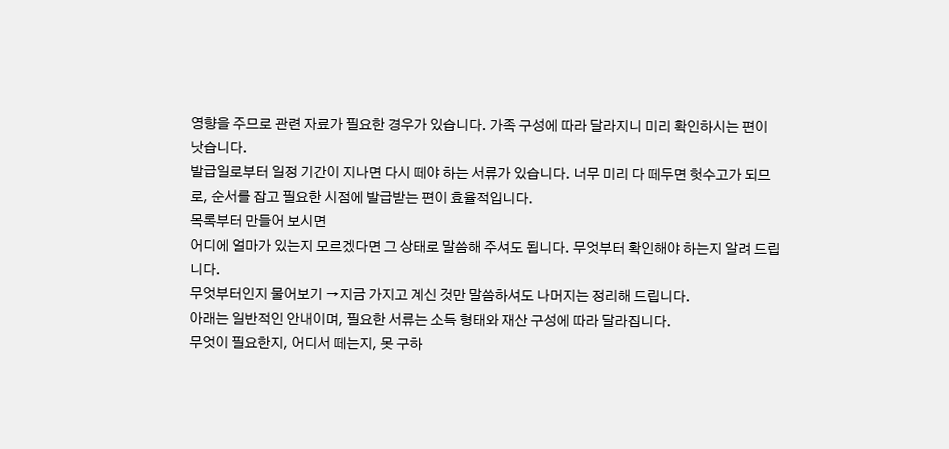영향을 주므로 관련 자료가 필요한 경우가 있습니다. 가족 구성에 따라 달라지니 미리 확인하시는 편이 낫습니다.
발급일로부터 일정 기간이 지나면 다시 떼야 하는 서류가 있습니다. 너무 미리 다 떼두면 헛수고가 되므로, 순서를 잡고 필요한 시점에 발급받는 편이 효율적입니다.
목록부터 만들어 보시면
어디에 얼마가 있는지 모르겠다면 그 상태로 말씀해 주셔도 됩니다. 무엇부터 확인해야 하는지 알려 드립니다.
무엇부터인지 물어보기 →지금 가지고 계신 것만 말씀하셔도 나머지는 정리해 드립니다.
아래는 일반적인 안내이며, 필요한 서류는 소득 형태와 재산 구성에 따라 달라집니다.
무엇이 필요한지, 어디서 떼는지, 못 구하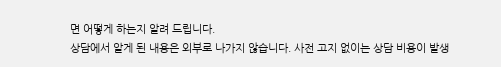면 어떻게 하는지 알려 드립니다.
상담에서 알게 된 내용은 외부로 나가지 않습니다. 사전 고지 없이는 상담 비용이 발생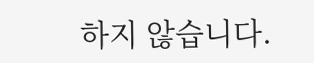하지 않습니다.